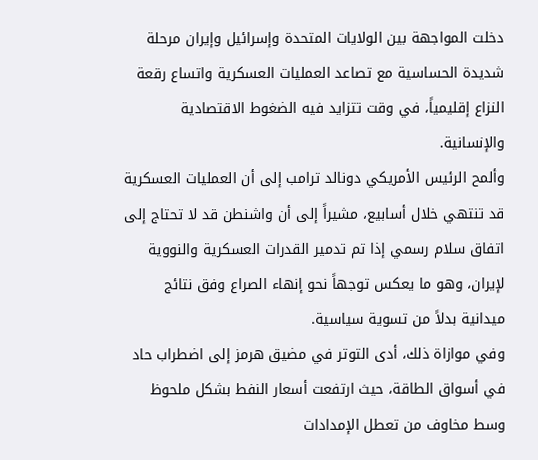دخلت المواجهة بين الولايات المتحدة وإسرائيل وإيران مرحلة شديدة الحساسية مع تصاعد العمليات العسكرية واتساع رقعة النزاع إقليمياً، في وقت تتزايد فيه الضغوط الاقتصادية والإنسانية.
وألمح الرئيس الأمريكي دونالد ترامب إلى أن العمليات العسكرية قد تنتهي خلال أسابيع، مشيراً إلى أن واشنطن قد لا تحتاج إلى اتفاق سلام رسمي إذا تم تدمير القدرات العسكرية والنووية لإيران، وهو ما يعكس توجهاً نحو إنهاء الصراع وفق نتائج ميدانية بدلاً من تسوية سياسية.
وفي موازاة ذلك، أدى التوتر في مضيق هرمز إلى اضطراب حاد في أسواق الطاقة، حيث ارتفعت أسعار النفط بشكل ملحوظ وسط مخاوف من تعطل الإمدادات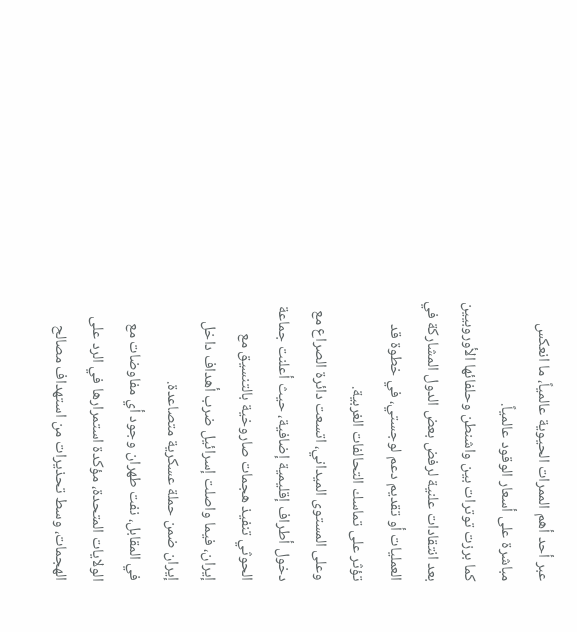عبر أحد أهم الممرات الحيوية عالمياً، ما انعكس مباشرة على أسعار الوقود عالمياً.
كما برزت توترات بين واشنطن وحلفائها الأوروبيين بعد انتقادات علنية لرفض بعض الدول المشاركة في العمليات أو تقديم دعم لوجستي، في خطوة قد تؤثر على تماسك التحالفات الغربية.
وعلى المستوى الميداني، اتسعت دائرة الصراع مع دخول أطراف إقليمية إضافية، حيث أعلنت جماعة الحوثي تنفيذ هجمات صاروخية بالتنسيق مع إيران، فيما واصلت إسرائيل ضرب أهداف داخل إيران ضمن حملة عسكرية متصاعدة.
في المقابل، نفت طهران وجود أي مفاوضات مع الولايات المتحدة، مؤكدة استمرارها في الرد على الهجمات، وسط تحذيرات من استهداف مصالح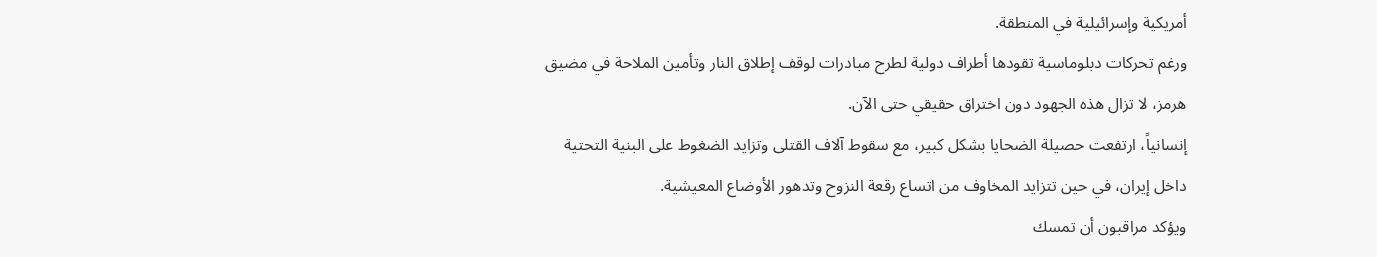أمريكية وإسرائيلية في المنطقة.
ورغم تحركات دبلوماسية تقودها أطراف دولية لطرح مبادرات لوقف إطلاق النار وتأمين الملاحة في مضيق هرمز، لا تزال هذه الجهود دون اختراق حقيقي حتى الآن.
إنسانياً، ارتفعت حصيلة الضحايا بشكل كبير، مع سقوط آلاف القتلى وتزايد الضغوط على البنية التحتية داخل إيران، في حين تتزايد المخاوف من اتساع رقعة النزوح وتدهور الأوضاع المعيشية.
ويؤكد مراقبون أن تمسك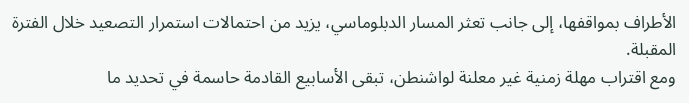الأطراف بمواقفها، إلى جانب تعثر المسار الدبلوماسي، يزيد من احتمالات استمرار التصعيد خلال الفترة المقبلة.
ومع اقتراب مهلة زمنية غير معلنة لواشنطن، تبقى الأسابيع القادمة حاسمة في تحديد ما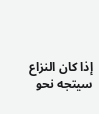إذا كان النزاع سيتجه نحو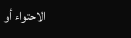الاحتواء أو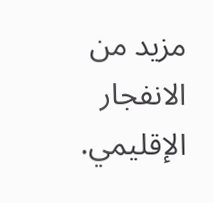مزيد من الانفجار الإقليمي.